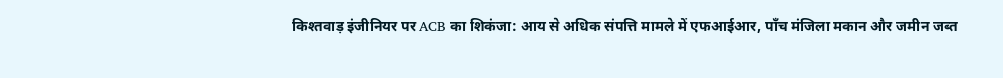किश्तवाड़ इंजीनियर पर ACB का शिकंजा: आय से अधिक संपत्ति मामले में एफआईआर, पाँच मंजिला मकान और जमीन जब्त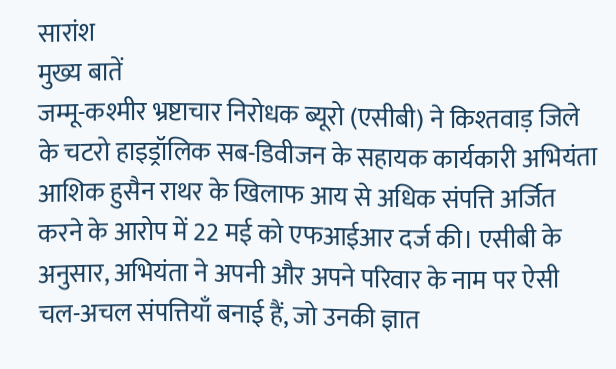सारांश
मुख्य बातें
जम्मू-कश्मीर भ्रष्टाचार निरोधक ब्यूरो (एसीबी) ने किश्तवाड़ जिले के चटरो हाइड्रॉलिक सब-डिवीजन के सहायक कार्यकारी अभियंता आशिक हुसैन राथर के खिलाफ आय से अधिक संपत्ति अर्जित करने के आरोप में 22 मई को एफआईआर दर्ज की। एसीबी के अनुसार, अभियंता ने अपनी और अपने परिवार के नाम पर ऐसी चल-अचल संपत्तियाँ बनाई हैं, जो उनकी ज्ञात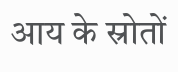आय के स्रोतों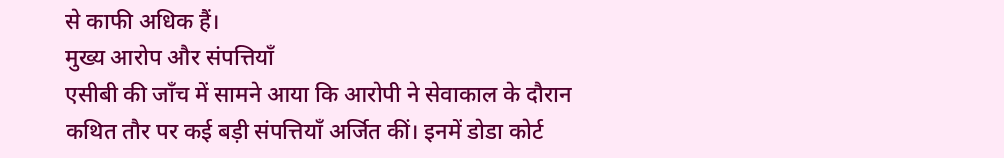से काफी अधिक हैं।
मुख्य आरोप और संपत्तियाँ
एसीबी की जाँच में सामने आया कि आरोपी ने सेवाकाल के दौरान कथित तौर पर कई बड़ी संपत्तियाँ अर्जित कीं। इनमें डोडा कोर्ट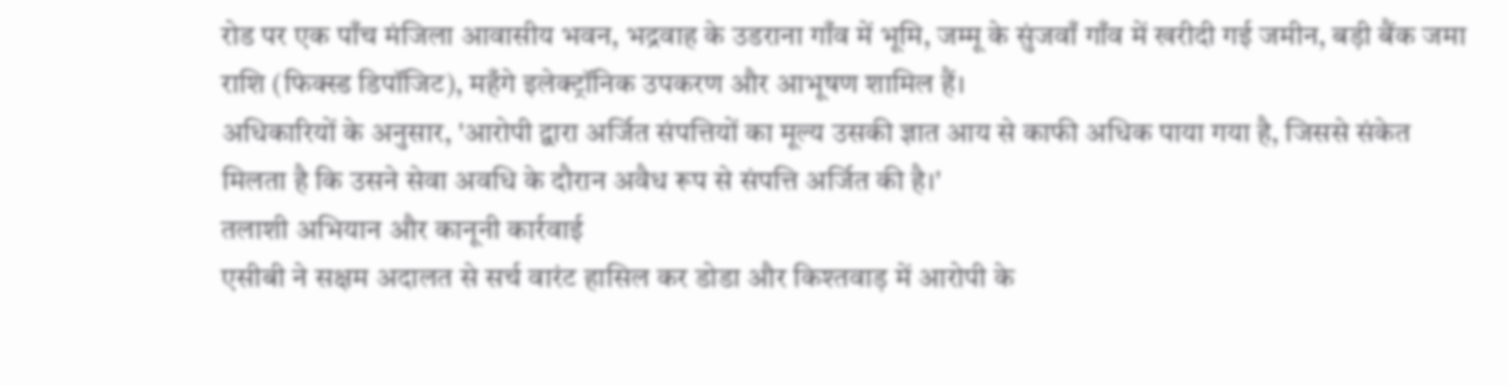रोड पर एक पाँच मंजिला आवासीय भवन, भद्रवाह के उडराना गाँव में भूमि, जम्मू के सुंजवाँ गाँव में खरीदी गई जमीन, बड़ी बैंक जमा राशि (फिक्स्ड डिपॉजिट), महँगे इलेक्ट्रॉनिक उपकरण और आभूषण शामिल हैं।
अधिकारियों के अनुसार, 'आरोपी द्वारा अर्जित संपत्तियों का मूल्य उसकी ज्ञात आय से काफी अधिक पाया गया है, जिससे संकेत मिलता है कि उसने सेवा अवधि के दौरान अवैध रूप से संपत्ति अर्जित की है।'
तलाशी अभियान और कानूनी कार्रवाई
एसीबी ने सक्षम अदालत से सर्च वारंट हासिल कर डोडा और किश्तवाड़ में आरोपी के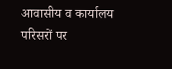आवासीय व कार्यालय परिसरों पर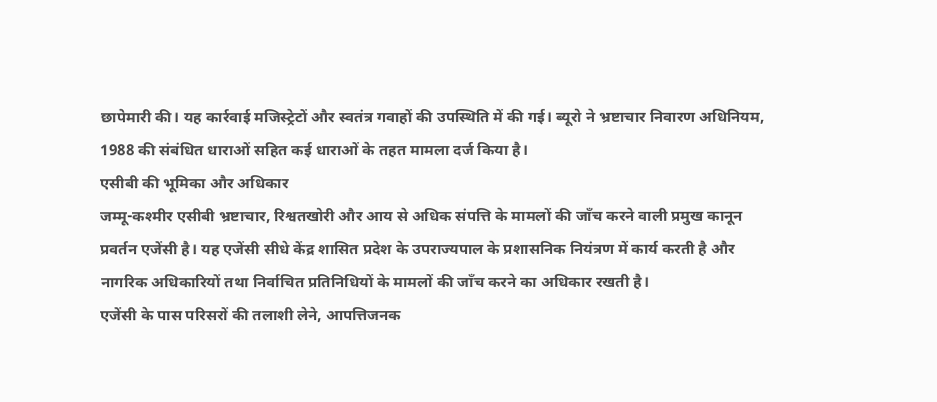छापेमारी की। यह कार्रवाई मजिस्ट्रेटों और स्वतंत्र गवाहों की उपस्थिति में की गई। ब्यूरो ने भ्रष्टाचार निवारण अधिनियम, 1988 की संबंधित धाराओं सहित कई धाराओं के तहत मामला दर्ज किया है।
एसीबी की भूमिका और अधिकार
जम्मू-कश्मीर एसीबी भ्रष्टाचार, रिश्वतखोरी और आय से अधिक संपत्ति के मामलों की जाँच करने वाली प्रमुख कानून प्रवर्तन एजेंसी है। यह एजेंसी सीधे केंद्र शासित प्रदेश के उपराज्यपाल के प्रशासनिक नियंत्रण में कार्य करती है और नागरिक अधिकारियों तथा निर्वाचित प्रतिनिधियों के मामलों की जाँच करने का अधिकार रखती है।
एजेंसी के पास परिसरों की तलाशी लेने, आपत्तिजनक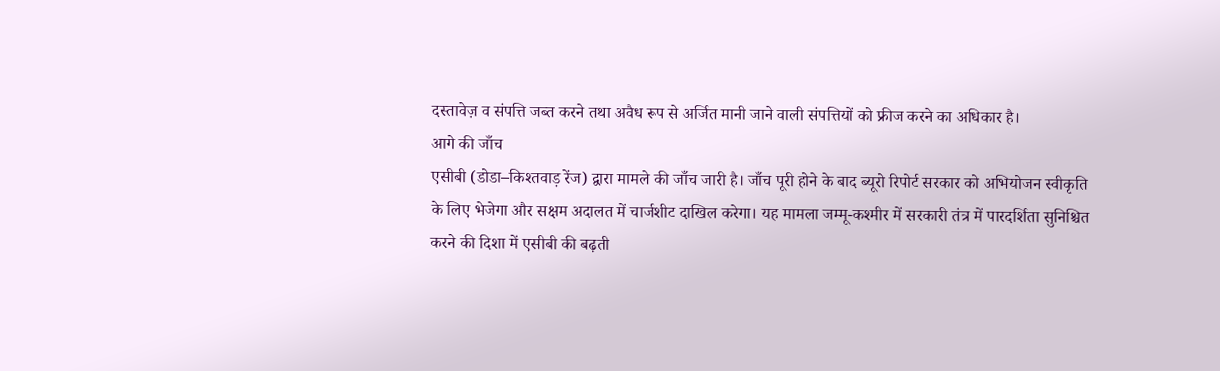दस्तावेज़ व संपत्ति जब्त करने तथा अवैध रूप से अर्जित मानी जाने वाली संपत्तियों को फ्रीज करने का अधिकार है।
आगे की जाँच
एसीबी (डोडा–किश्तवाड़ रेंज) द्वारा मामले की जाँच जारी है। जाँच पूरी होने के बाद ब्यूरो रिपोर्ट सरकार को अभियोजन स्वीकृति के लिए भेजेगा और सक्षम अदालत में चार्जशीट दाखिल करेगा। यह मामला जम्मू-कश्मीर में सरकारी तंत्र में पारदर्शिता सुनिश्चित करने की दिशा में एसीबी की बढ़ती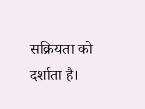सक्रियता को दर्शाता है।